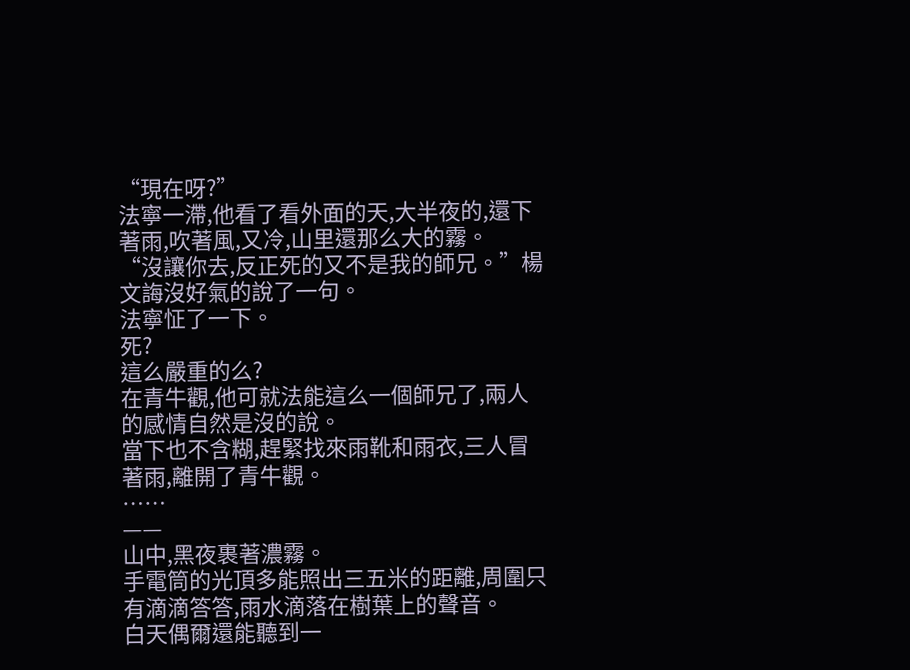“現在呀?”
法寧一滯,他看了看外面的天,大半夜的,還下著雨,吹著風,又冷,山里還那么大的霧。
“沒讓你去,反正死的又不是我的師兄。”楊文誨沒好氣的說了一句。
法寧怔了一下。
死?
這么嚴重的么?
在青牛觀,他可就法能這么一個師兄了,兩人的感情自然是沒的說。
當下也不含糊,趕緊找來雨靴和雨衣,三人冒著雨,離開了青牛觀。
……
——
山中,黑夜裹著濃霧。
手電筒的光頂多能照出三五米的距離,周圍只有滴滴答答,雨水滴落在樹葉上的聲音。
白天偶爾還能聽到一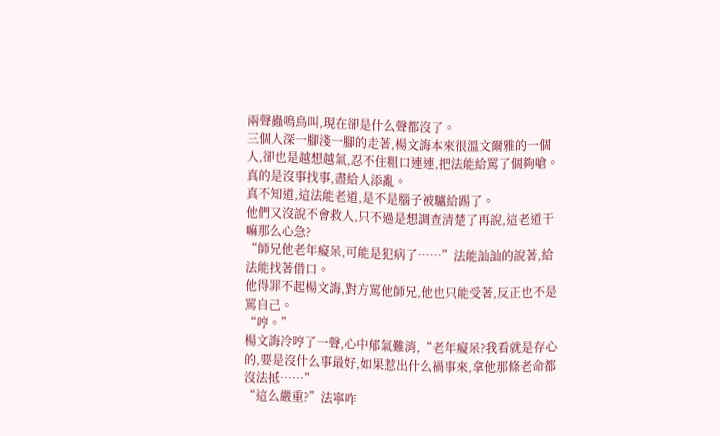兩聲蟲鳴鳥叫,現在卻是什么聲都沒了。
三個人深一腳淺一腳的走著,楊文誨本來很溫文爾雅的一個人,卻也是越想越氣,忍不住粗口連連,把法能給罵了個夠嗆。
真的是沒事找事,盡給人添亂。
真不知道,這法能老道,是不是腦子被驢給踢了。
他們又沒說不會救人,只不過是想調查清楚了再說,這老道干嘛那么心急?
“師兄他老年癡呆,可能是犯病了……”法能訕訕的說著,給法能找著借口。
他得罪不起楊文誨,對方罵他師兄,他也只能受著,反正也不是罵自己。
“哼。”
楊文誨冷哼了一聲,心中郁氣難消,“老年癡呆?我看就是存心的,要是沒什么事最好,如果惹出什么禍事來,拿他那條老命都沒法抵……”
“這么嚴重?”法寧咋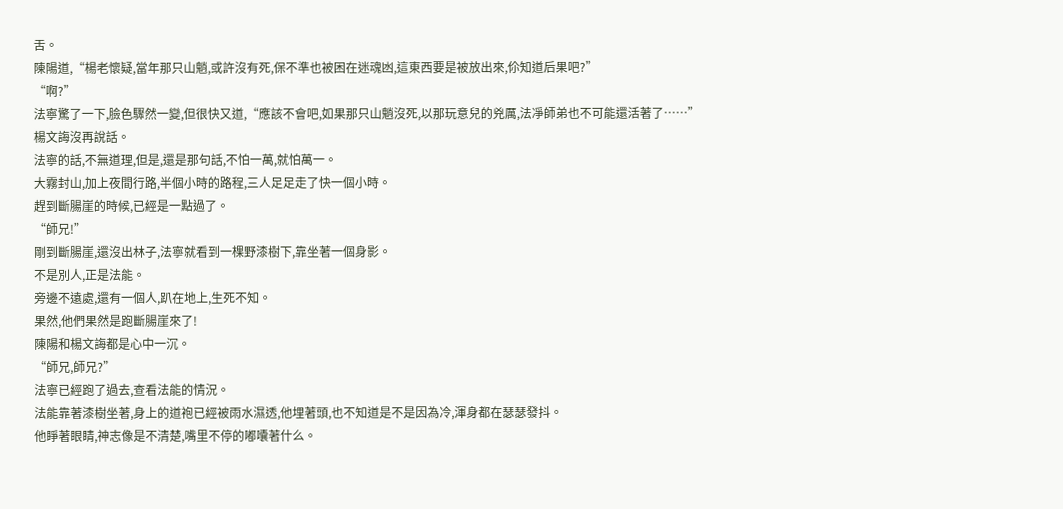舌。
陳陽道,“楊老懷疑,當年那只山魈,或許沒有死,保不準也被困在迷魂凼,這東西要是被放出來,伱知道后果吧?”
“啊?”
法寧驚了一下,臉色驟然一變,但很快又道,“應該不會吧,如果那只山魈沒死,以那玩意兒的兇厲,法凈師弟也不可能還活著了……”
楊文誨沒再說話。
法寧的話,不無道理,但是,還是那句話,不怕一萬,就怕萬一。
大霧封山,加上夜間行路,半個小時的路程,三人足足走了快一個小時。
趕到斷腸崖的時候,已經是一點過了。
“師兄!”
剛到斷腸崖,還沒出林子,法寧就看到一棵野漆樹下,靠坐著一個身影。
不是別人,正是法能。
旁邊不遠處,還有一個人,趴在地上,生死不知。
果然,他們果然是跑斷腸崖來了!
陳陽和楊文誨都是心中一沉。
“師兄,師兄?”
法寧已經跑了過去,查看法能的情況。
法能靠著漆樹坐著,身上的道袍已經被雨水濕透,他埋著頭,也不知道是不是因為冷,渾身都在瑟瑟發抖。
他睜著眼睛,神志像是不清楚,嘴里不停的嘟囔著什么。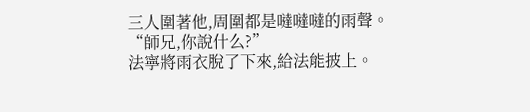三人圍著他,周圍都是噠噠噠的雨聲。
“師兄,你說什么?”
法寧將雨衣脫了下來,給法能披上。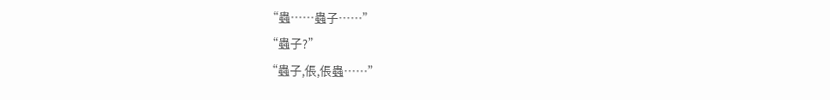“蟲……蟲子……”
“蟲子?”
“蟲子,倀,倀蟲……”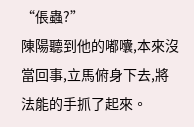“倀蟲?”
陳陽聽到他的嘟囔,本來沒當回事,立馬俯身下去,將法能的手抓了起來。